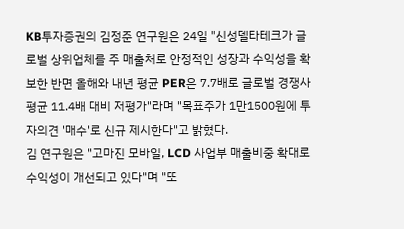KB투자증권의 김정준 연구원은 24일 "신성델타테크가 글로벌 상위업체를 주 매출처로 안정적인 성장과 수익성을 확보한 반면 올해와 내년 평균 PER은 7.7배로 글로벌 경쟁사 평균 11.4배 대비 저평가"라며 "목표주가 1만1500원에 투자의견 '매수'로 신규 제시한다"고 밝혔다.
김 연구원은 "고마진 모바일, LCD 사업부 매출비중 확대로 수익성이 개선되고 있다"며 "또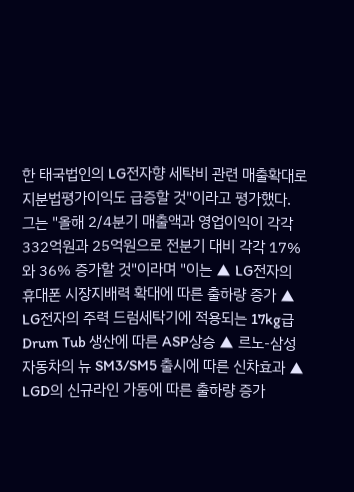한 태국법인의 LG전자향 세탁비 관련 매출확대로 지분법평가이익도 급증할 것"이라고 평가했다.
그는 "올해 2/4분기 매출액과 영업이익이 각각 332억원과 25억원으로 전분기 대비 각각 17%와 36% 증가할 것"이라며 "이는 ▲ LG전자의 휴대폰 시장지배력 확대에 따른 출하량 증가 ▲ LG전자의 주력 드럼세탁기에 적용되는 17kg급 Drum Tub 생산에 따른 ASP상승 ▲ 르노-삼성자동차의 뉴 SM3/SM5 출시에 따른 신차효과 ▲ LGD의 신규라인 가동에 따른 출하량 증가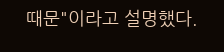때문"이라고 설명했다.